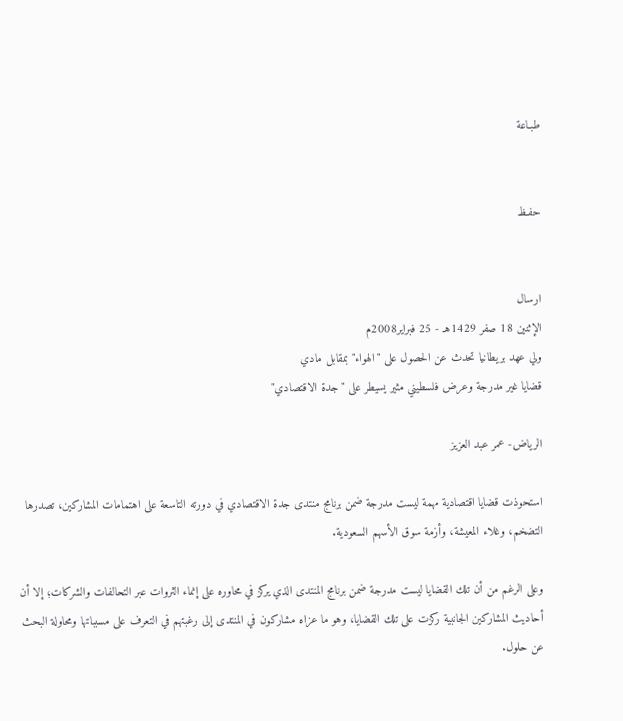طبـاعة


حفـظ


ارسال
الإثنين 18 صفر 1429هـ - 25 فبراير2008م
ولي عهد بريطانيا تحدث عن الحصول على "الهواء" بمقابل مادي
قضايا غير مدرجة وعرض فلسطيني مثير يسيطر على "جدة الاقتصادي"

الرياض- عمر عبد العزيز

استحوذت قضايا اقتصادية مهمة ليست مدرجة ضمن برنامج منتدى جدة الاقتصادي في دورته التاسعة على اهتمامات المشاركين، تصدرها التضخم، وغلاء المعيشة، وأزمة سوق الأسهم السعودية.

وعلى الرغم من أن تلك القضايا ليست مدرجة ضمن برنامج المنتدى الذي يركز في محاوره على إنماء الثروات عبر التحالفات والشركات؛ إلا أن أحاديث المشاركين الجانبية ركزت على تلك القضايا، وهو ما عزاه مشاركون في المنتدى إلى رغبتهم في التعرف على مسبباتها ومحاولة البحث عن حلول.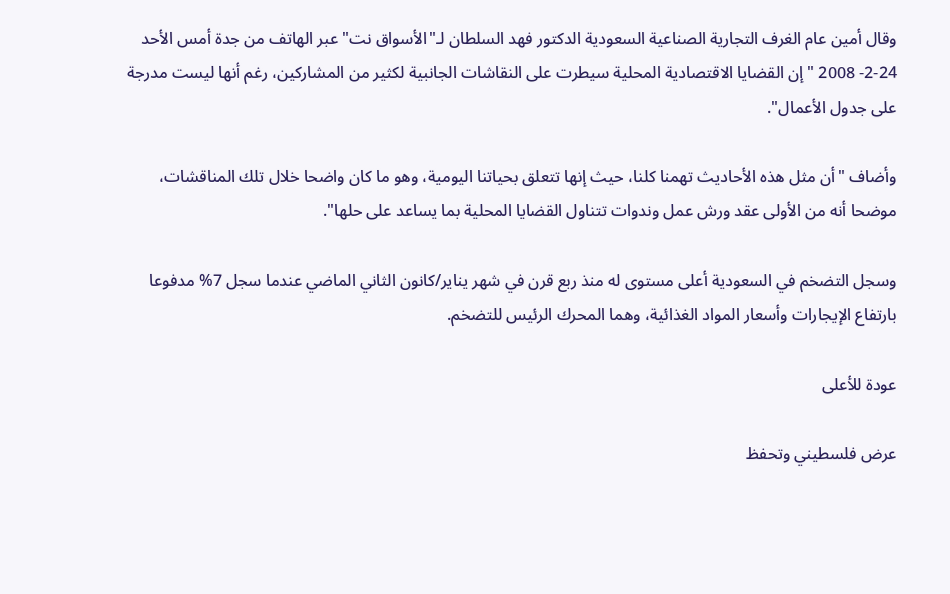وقال أمين عام الغرف التجارية الصناعية السعودية الدكتور فهد السلطان لـ"الأسواق نت" عبر الهاتف من جدة أمس الأحد 24-2- 2008 "إن القضايا الاقتصادية المحلية سيطرت على النقاشات الجانبية لكثير من المشاركين، رغم أنها ليست مدرجة على جدول الأعمال".

وأضاف "أن مثل هذه الأحاديث تهمنا كلنا، حيث إنها تتعلق بحياتنا اليومية، وهو ما كان واضحا خلال تلك المناقشات، موضحا أنه من الأولى عقد ورش عمل وندوات تتناول القضايا المحلية بما يساعد على حلها".

وسجل التضخم في السعودية أعلى مستوى له منذ ربع قرن في شهر يناير/كانون الثاني الماضي عندما سجل 7% مدفوعا بارتفاع الإيجارات وأسعار المواد الغذائية، وهما المحرك الرئيس للتضخم.

عودة للأعلى

عرض فلسطيني وتحفظ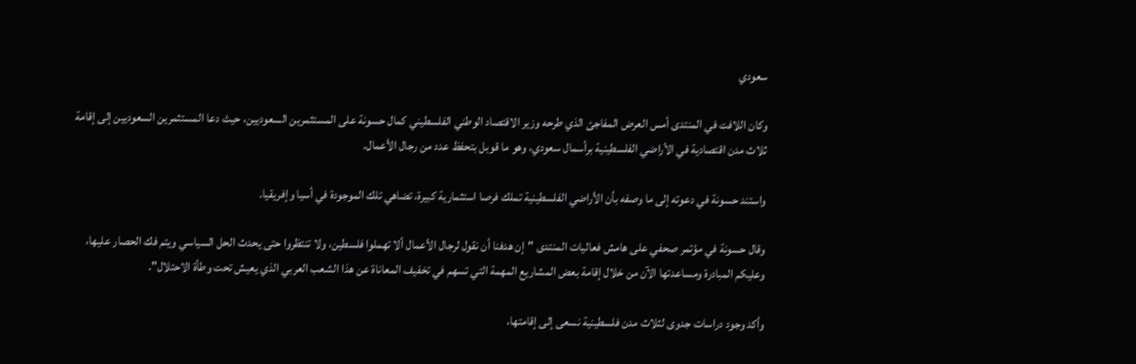سعودي

وكان اللافت في المنتدى أمس العرض المفاجئ الذي طرحه وزير الاقتصاد الوطني الفلسطيني كمال حسونة على المستثمرين السعوديين، حيث دعا المستثمرين السعوديين إلى إقامة ثلاث مدن اقتصادية في الأراضي الفلسطينية برأسمال سعودي، وهو ما قوبل بتحفظ عدد من رجال الأعمال.

واستند حسونة في دعوته إلى ما وصفه بأن الأراضي الفلسطينية تملك فرصا استثمارية كبيرة، تضاهي تلك الموجودة في أسيا وإفريقيا.

وقال حسونة في مؤتمر صحفي على هامش فعاليات المنتدى "إن هدفنا أن نقول لرجال الأعمال ألا تهملوا فلسطين، ولا تنتظروا حتى يحدث الحل السياسي ويتم فك الحصار عليها، وعليكم المبادرة ومساعدتها الآن من خلال إقامة بعض المشاريع المهمة التي تسهم في تخفيف المعاناة عن هذا الشعب العربي الذي يعيش تحت وطأة الاحتلال".

وأكد وجود دراسات جدوى لثلاث مدن فلسطينية نسعى إلى إقامتها،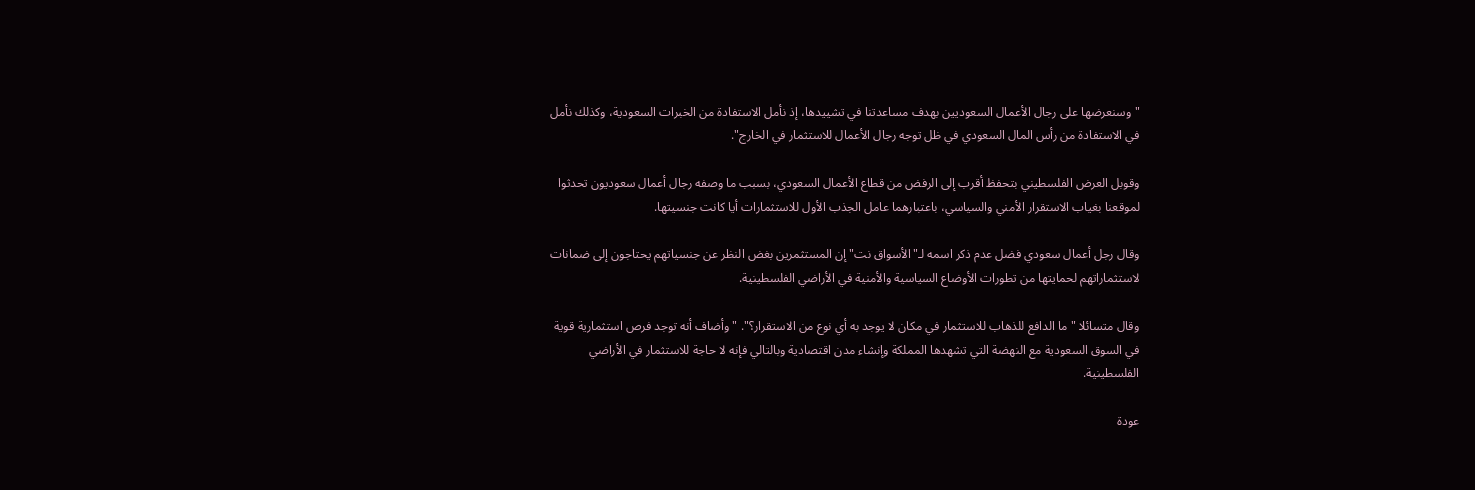"وسنعرضها على رجال الأعمال السعوديين بهدف مساعدتنا في تشييدها، إذ نأمل الاستفادة من الخبرات السعودية، وكذلك نأمل في الاستفادة من رأس المال السعودي في ظل توجه رجال الأعمال للاستثمار في الخارج".

وقوبل العرض الفلسطيني بتحفظ أقرب إلى الرفض من قطاع الأعمال السعودي، بسبب ما وصفه رجال أعمال سعوديون تحدثوا لموقعنا بغياب الاستقرار الأمني والسياسي، باعتبارهما عامل الجذب الأول للاستثمارات أيا كانت جنسيتها.

وقال رجل أعمال سعودي فضل عدم ذكر اسمه لـ"الأسواق نت" إن المستثمرين بغض النظر عن جنسياتهم يحتاجون إلى ضمانات لاستثماراتهم لحمايتها من تطورات الأوضاع السياسية والأمنية في الأراضي الفلسطينية.

وقال متسائلا "ما الدافع للذهاب للاستثمار في مكان لا يوجد به أي نوع من الاستقرار؟". "وأضاف أنه توجد فرص استثمارية قوية في السوق السعودية مع النهضة التي تشهدها المملكة وإنشاء مدن اقتصادية وبالتالي فإنه لا حاجة للاستثمار في الأراضي الفلسطينية.

عودة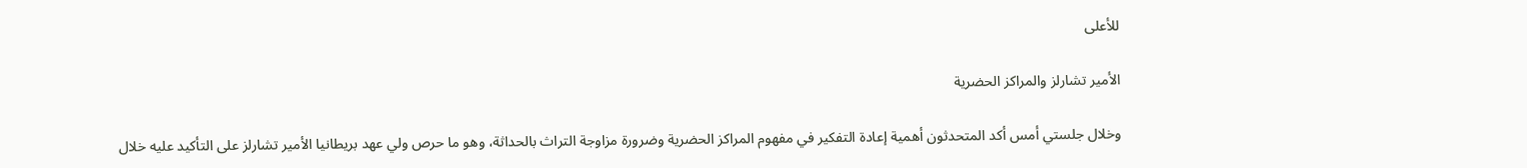للأعلى

الأمير تشارلز والمراكز الحضرية

وخلال جلستي أمس أكد المتحدثون أهمية إعادة التفكير في مفهوم المراكز الحضرية وضرورة مزاوجة التراث بالحداثة، وهو ما حرص ولي عهد بريطانيا الأمير تشارلز على التأكيد عليه خلال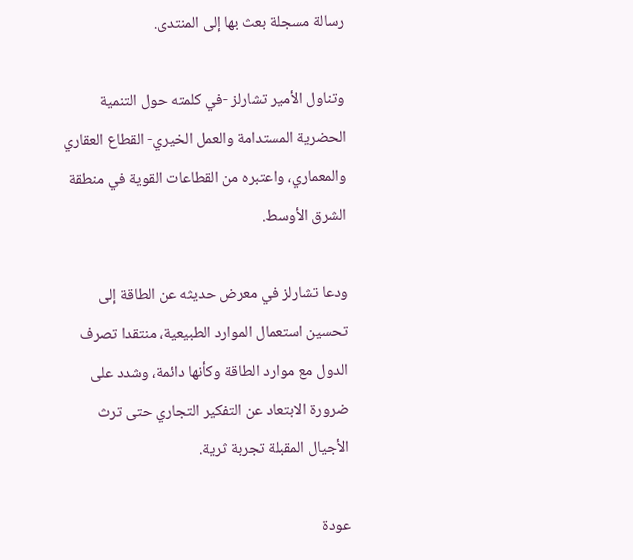رسالة مسجلة بعث بها إلى المنتدى.

وتناول الأمير تشارلز -في كلمته حول التنمية الحضرية المستدامة والعمل الخيري- القطاع العقاري والمعماري، واعتبره من القطاعات القوية في منطقة الشرق الأوسط.

ودعا تشارلز في معرض حديثه عن الطاقة إلى تحسين استعمال الموارد الطبيعية، منتقدا تصرف الدول مع موارد الطاقة وكأنها دائمة، وشدد على ضرورة الابتعاد عن التفكير التجاري حتى ترث الأجيال المقبلة تجربة ثرية.

عودة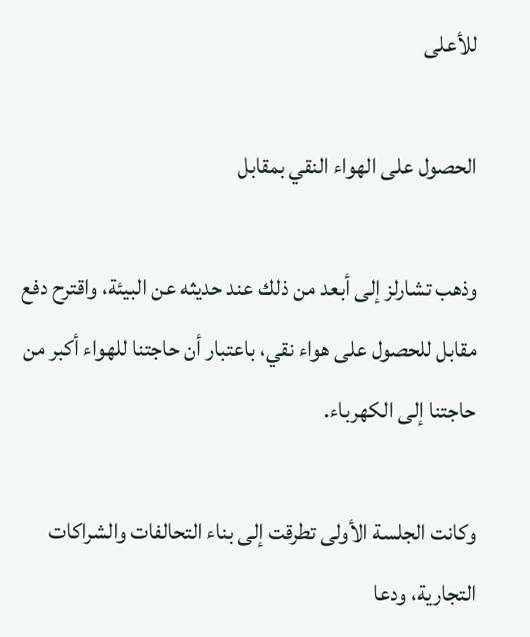للأعلى

الحصول على الهواء النقي بمقابل

وذهب تشارلز إلى أبعد من ذلك عند حديثه عن البيئة، واقترح دفع مقابل للحصول على هواء نقي، باعتبار أن حاجتنا للهواء أكبر من حاجتنا إلى الكهرباء.

وكانت الجلسة الأولى تطرقت إلى بناء التحالفات والشراكات التجارية، ودعا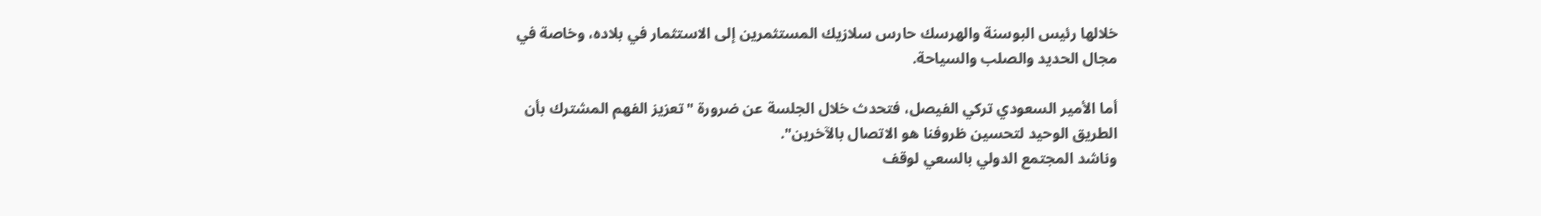خلالها رئيس البوسنة والهرسك حارس سلازيك المستثمرين إلى الاستثمار في بلاده، وخاصة في مجال الحديد والصلب والسياحة.

أما الأمير السعودي تركي الفيصل، فتحدث خلال الجلسة عن ضرورة "تعزيز الفهم المشترك بأن الطريق الوحيد لتحسين ظروفنا هو الاتصال بالآخرين".
وناشد المجتمع الدولي بالسعي لوقف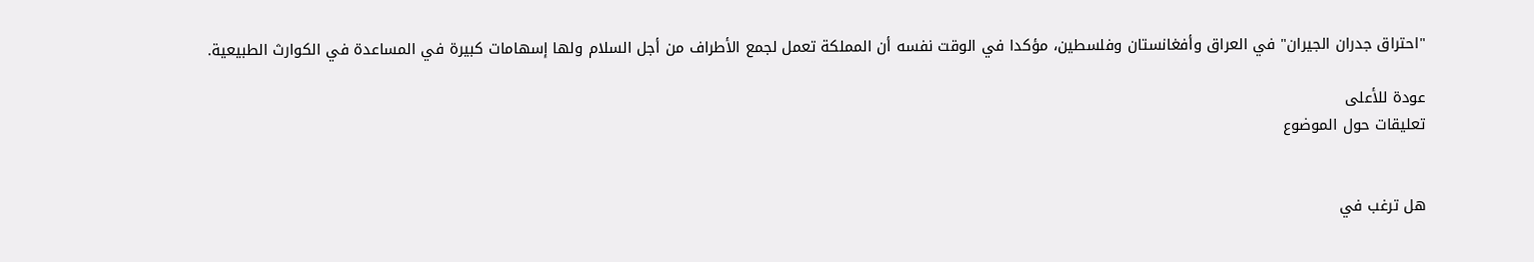"احتراق جدران الجيران" في العراق وأفغانستان وفلسطين، مؤكدا في الوقت نفسه أن المملكة تعمل لجمع الأطراف من أجل السلام ولها إسهامات كبيرة في المساعدة في الكوارث الطبيعية.

عودة للأعلى
تعليقات حول الموضوع


هل ترغب في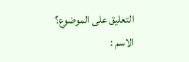التعليق على الموضوع؟
الاسم :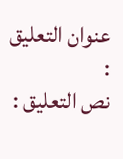عنوان التعليق :
نص التعليق :